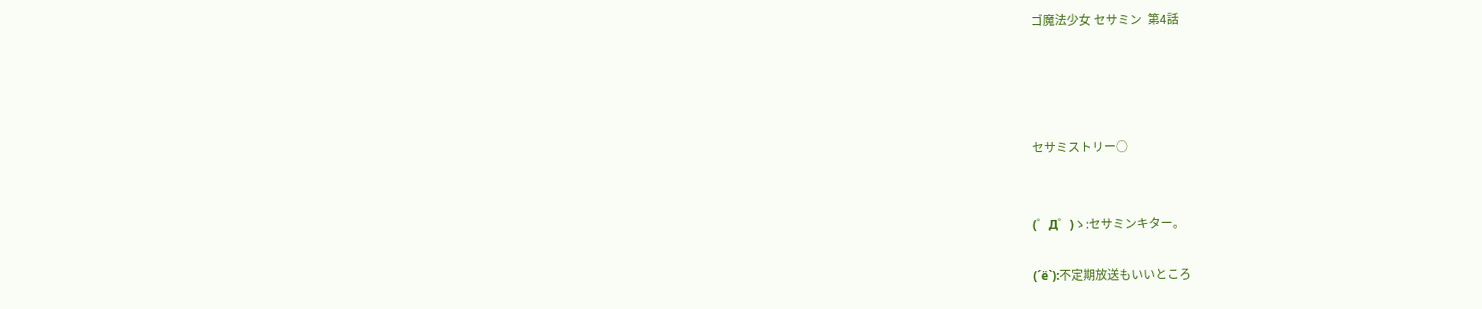ゴ魔法少女 セサミン  第4話




セサミストリー○


(゜Д゜)ゝ:セサミンキター。

(´ё`):不定期放送もいいところ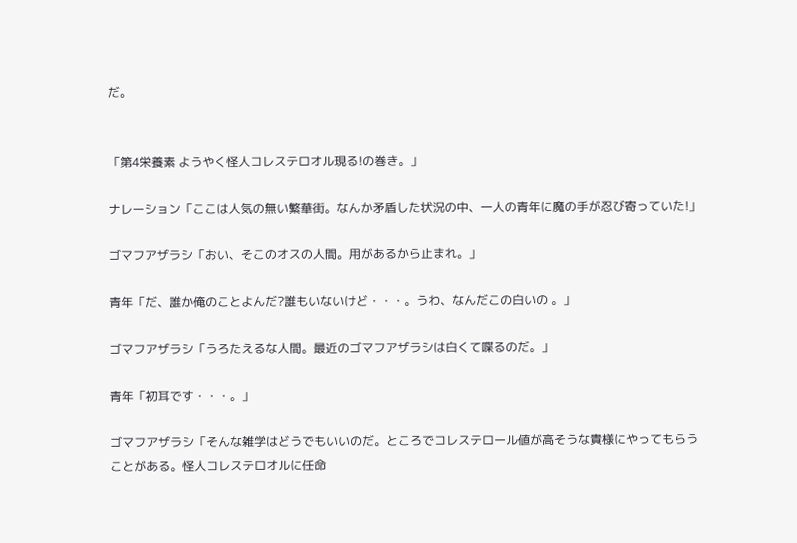だ。


「第4栄養素 ようやく怪人コレステロオル現る!の巻き。」

ナレーション「ここは人気の無い繁華街。なんか矛盾した状況の中、一人の青年に魔の手が忍び寄っていた!」

ゴマフアザラシ「おい、そこのオスの人間。用があるから止まれ。」

青年「だ、誰か俺のことよんだ?誰もいないけど・・・。うわ、なんだこの白いの 。」

ゴマフアザラシ「うろたえるな人間。最近のゴマフアザラシは白くて喋るのだ。」

青年「初耳です・・・。」

ゴマフアザラシ「そんな雑学はどうでもいいのだ。ところでコレステロール値が高そうな貴様にやってもらうことがある。怪人コレステロオルに任命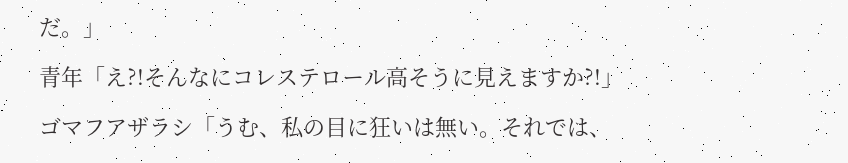だ。」

青年「え?!そんなにコレステロール高そうに見えますか?!」

ゴマフアザラシ「うむ、私の目に狂いは無い。それでは、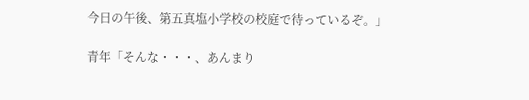今日の午後、第五真塩小学校の校庭で待っているぞ。」

青年「そんな・・・、あんまり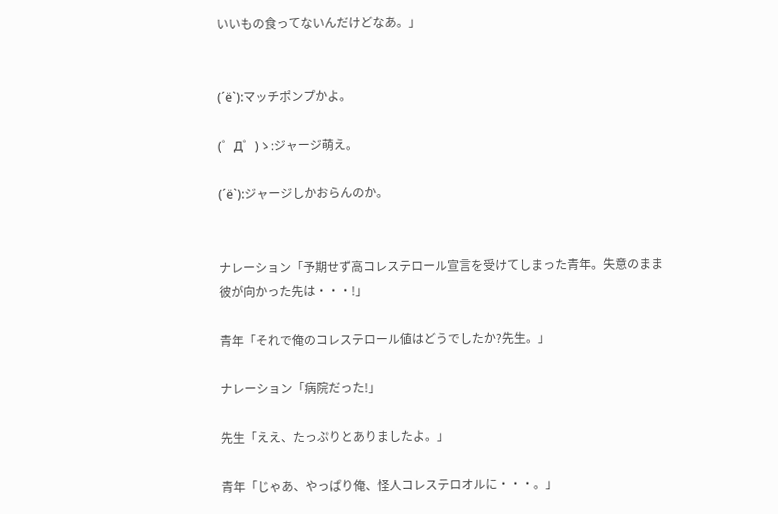いいもの食ってないんだけどなあ。」


(´ё`):マッチポンプかよ。

(゜Д゜)ゝ:ジャージ萌え。

(´ё`):ジャージしかおらんのか。


ナレーション「予期せず高コレステロール宣言を受けてしまった青年。失意のまま彼が向かった先は・・・!」

青年「それで俺のコレステロール値はどうでしたか?先生。」

ナレーション「病院だった!」

先生「ええ、たっぷりとありましたよ。」

青年「じゃあ、やっぱり俺、怪人コレステロオルに・・・。」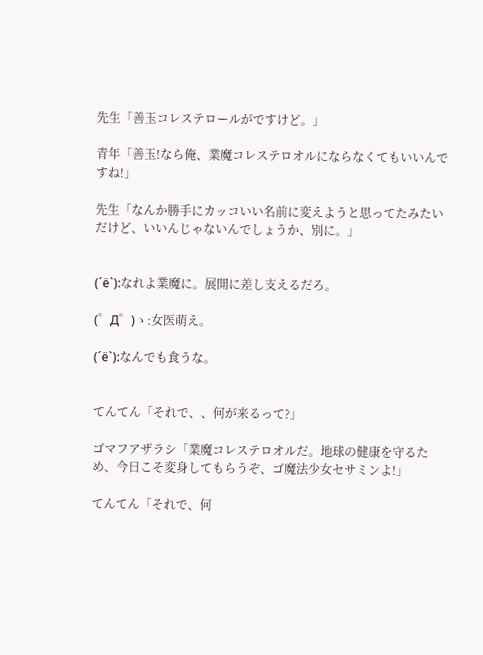先生「善玉コレステロールがですけど。」

青年「善玉!なら俺、業魔コレステロオルにならなくてもいいんですね!」

先生「なんか勝手にカッコいい名前に変えようと思ってたみたいだけど、いいんじゃないんでしょうか、別に。」


(´ё`):なれよ業魔に。展開に差し支えるだろ。

(゜Д゜)ゝ:女医萌え。

(´ё`):なんでも食うな。


てんてん「それで、、何が来るって?」

ゴマフアザラシ「業魔コレステロオルだ。地球の健康を守るため、今日こそ変身してもらうぞ、ゴ魔法少女セサミンよ!」

てんてん「それで、何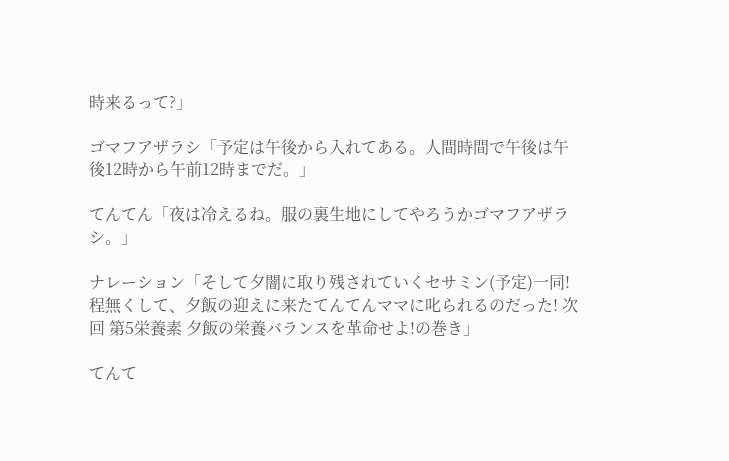時来るって?」

ゴマフアザラシ「予定は午後から入れてある。人間時間で午後は午後12時から午前12時までだ。」

てんてん「夜は冷えるね。服の裏生地にしてやろうかゴマフアザラシ。」

ナレーション「そして夕闇に取り残されていくセサミン(予定)一同!程無くして、夕飯の迎えに来たてんてんママに叱られるのだった! 次回 第5栄養素 夕飯の栄養バランスを革命せよ!の巻き」

てんて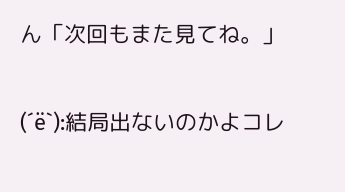ん「次回もまた見てね。」


(´ё`):結局出ないのかよコレ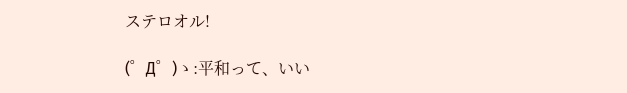ステロオル!

(゜Д゜)ゝ:平和って、いい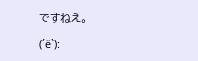ですねえ。

(´ё`):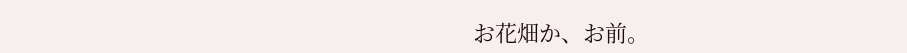お花畑か、お前。